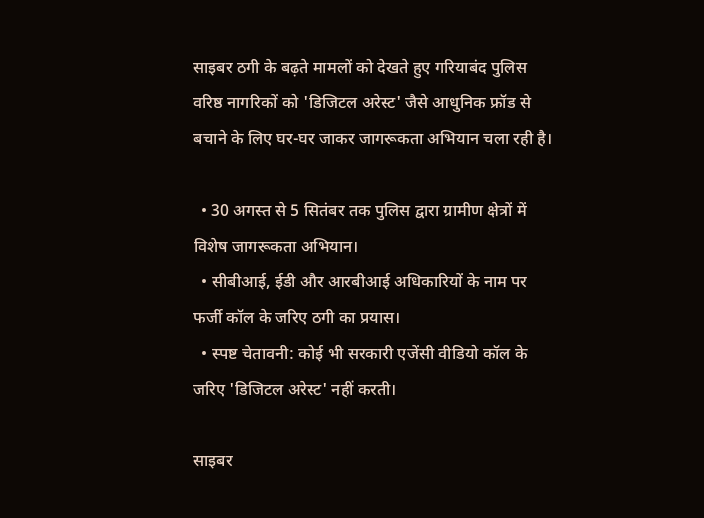साइबर ठगी के बढ़ते मामलों को देखते हुए गरियाबंद पुलिस वरिष्ठ नागरिकों को 'डिजिटल अरेस्ट' जैसे आधुनिक फ्रॉड से बचाने के लिए घर-घर जाकर जागरूकता अभियान चला रही है।

  • 30 अगस्त से 5 सितंबर तक पुलिस द्वारा ग्रामीण क्षेत्रों में विशेष जागरूकता अभियान।
  • सीबीआई, ईडी और आरबीआई अधिकारियों के नाम पर फर्जी कॉल के जरिए ठगी का प्रयास।
  • स्पष्ट चेतावनी: कोई भी सरकारी एजेंसी वीडियो कॉल के जरिए 'डिजिटल अरेस्ट' नहीं करती।

साइबर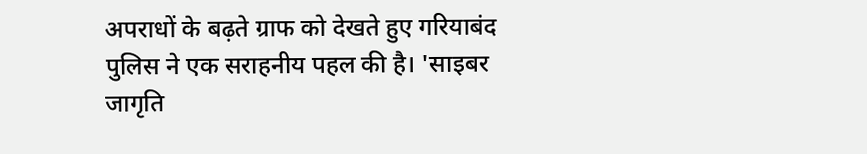अपराधों के बढ़ते ग्राफ को देखते हुए गरियाबंद पुलिस ने एक सराहनीय पहल की है। 'साइबर जागृति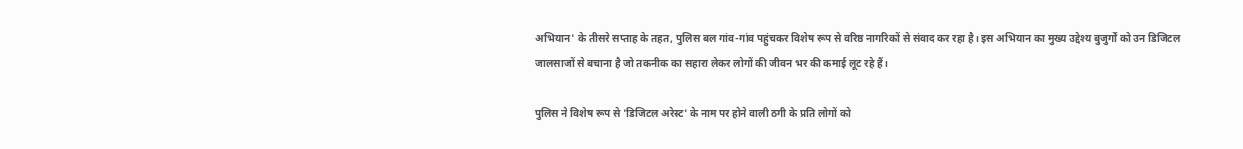अभियान' के तीसरे सप्ताह के तहत, पुलिस बल गांव-गांव पहुंचकर विशेष रूप से वरिष्ठ नागरिकों से संवाद कर रहा है। इस अभियान का मुख्य उद्देश्य बुजुर्गों को उन डिजिटल जालसाजों से बचाना है जो तकनीक का सहारा लेकर लोगों की जीवन भर की कमाई लूट रहे हैं।

पुलिस ने विशेष रूप से 'डिजिटल अरेस्ट' के नाम पर होने वाली ठगी के प्रति लोगों को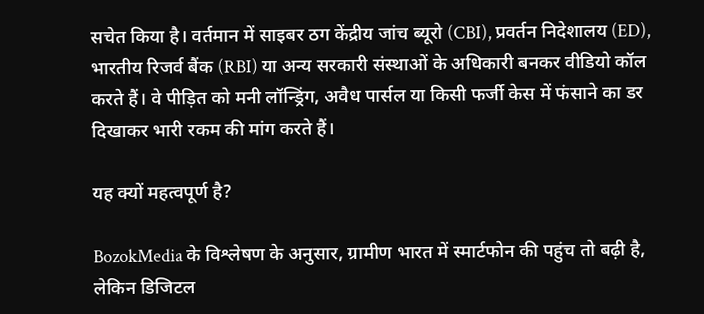सचेत किया है। वर्तमान में साइबर ठग केंद्रीय जांच ब्यूरो (CBI), प्रवर्तन निदेशालय (ED), भारतीय रिजर्व बैंक (RBI) या अन्य सरकारी संस्थाओं के अधिकारी बनकर वीडियो कॉल करते हैं। वे पीड़ित को मनी लॉन्ड्रिंग, अवैध पार्सल या किसी फर्जी केस में फंसाने का डर दिखाकर भारी रकम की मांग करते हैं।

यह क्यों महत्वपूर्ण है?

BozokMedia के विश्लेषण के अनुसार, ग्रामीण भारत में स्मार्टफोन की पहुंच तो बढ़ी है, लेकिन डिजिटल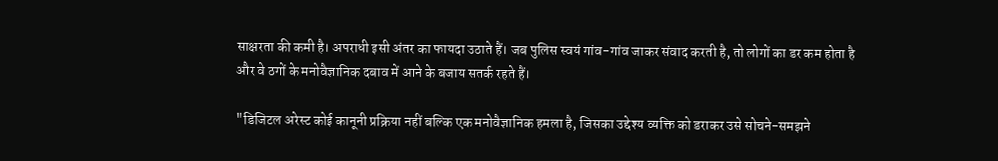साक्षरता की कमी है। अपराधी इसी अंतर का फायदा उठाते हैं। जब पुलिस स्वयं गांव-गांव जाकर संवाद करती है, तो लोगों का डर कम होता है और वे ठगों के मनोवैज्ञानिक दबाव में आने के बजाय सतर्क रहते हैं।

"डिजिटल अरेस्ट कोई कानूनी प्रक्रिया नहीं बल्कि एक मनोवैज्ञानिक हमला है, जिसका उद्देश्य व्यक्ति को डराकर उसे सोचने-समझने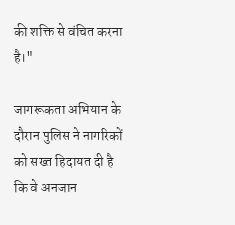की शक्ति से वंचित करना है।"

जागरूकता अभियान के दौरान पुलिस ने नागरिकों को सख्त हिदायत दी है कि वे अनजान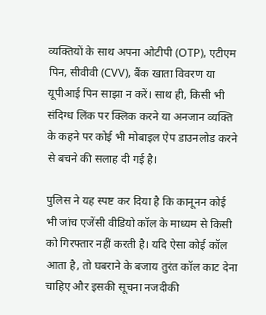व्यक्तियों के साथ अपना ओटीपी (OTP), एटीएम पिन, सीवीवी (CVV), बैंक खाता विवरण या यूपीआई पिन साझा न करें। साथ ही, किसी भी संदिग्ध लिंक पर क्लिक करने या अनजान व्यक्ति के कहने पर कोई भी मोबाइल ऐप डाउनलोड करने से बचने की सलाह दी गई है।

पुलिस ने यह स्पष्ट कर दिया है कि कानूनन कोई भी जांच एजेंसी वीडियो कॉल के माध्यम से किसी को गिरफ्तार नहीं करती है। यदि ऐसा कोई कॉल आता है, तो घबराने के बजाय तुरंत कॉल काट देना चाहिए और इसकी सूचना नजदीकी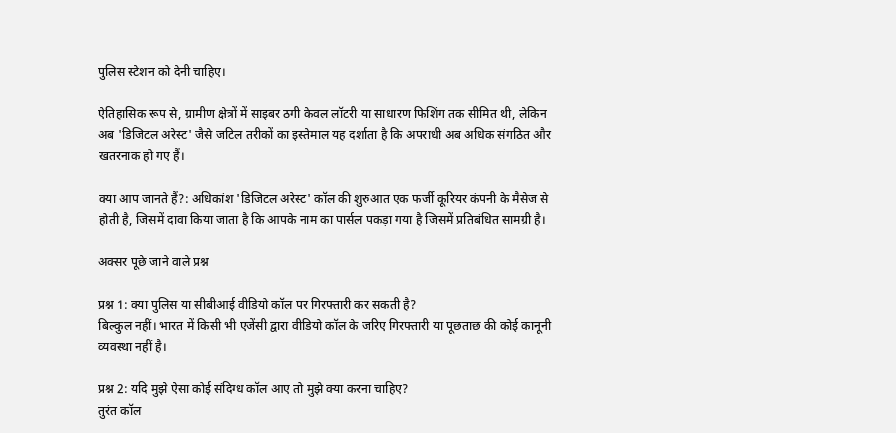पुलिस स्टेशन को देनी चाहिए।

ऐतिहासिक रूप से, ग्रामीण क्षेत्रों में साइबर ठगी केवल लॉटरी या साधारण फिशिंग तक सीमित थी, लेकिन अब 'डिजिटल अरेस्ट' जैसे जटिल तरीकों का इस्तेमाल यह दर्शाता है कि अपराधी अब अधिक संगठित और खतरनाक हो गए हैं।

क्या आप जानते हैं?: अधिकांश 'डिजिटल अरेस्ट' कॉल की शुरुआत एक फर्जी कूरियर कंपनी के मैसेज से होती है, जिसमें दावा किया जाता है कि आपके नाम का पार्सल पकड़ा गया है जिसमें प्रतिबंधित सामग्री है।

अक्सर पूछे जाने वाले प्रश्न

प्रश्न 1: क्या पुलिस या सीबीआई वीडियो कॉल पर गिरफ्तारी कर सकती है?
बिल्कुल नहीं। भारत में किसी भी एजेंसी द्वारा वीडियो कॉल के जरिए गिरफ्तारी या पूछताछ की कोई कानूनी व्यवस्था नहीं है।

प्रश्न 2: यदि मुझे ऐसा कोई संदिग्ध कॉल आए तो मुझे क्या करना चाहिए?
तुरंत कॉल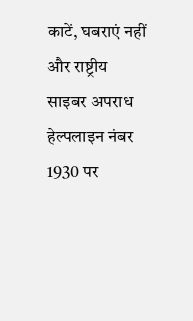काटें, घबराएं नहीं और राष्ट्रीय साइबर अपराध हेल्पलाइन नंबर 1930 पर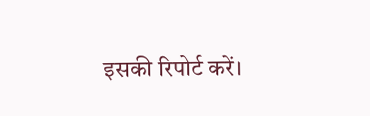इसकी रिपोर्ट करें।